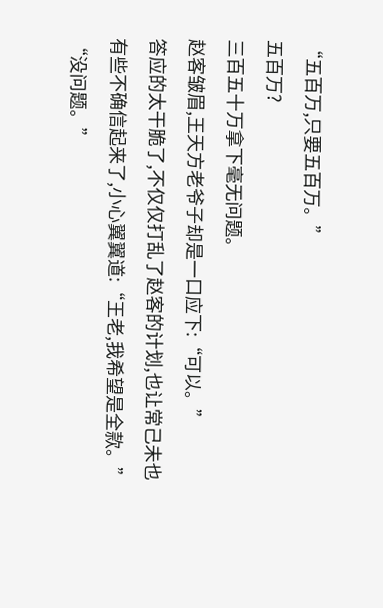“五百万,只要五百万。”
五百万?
三百五十万拿下毫无问题。
赵客皱眉,王天方老爷子却是一口应下:“可以。”
答应的太干脆了,不仅仅打乱了赵客的计划,也让常己未也有些不确信起来了,小心翼翼道:“王老,我希望是全款。”
“没问题。”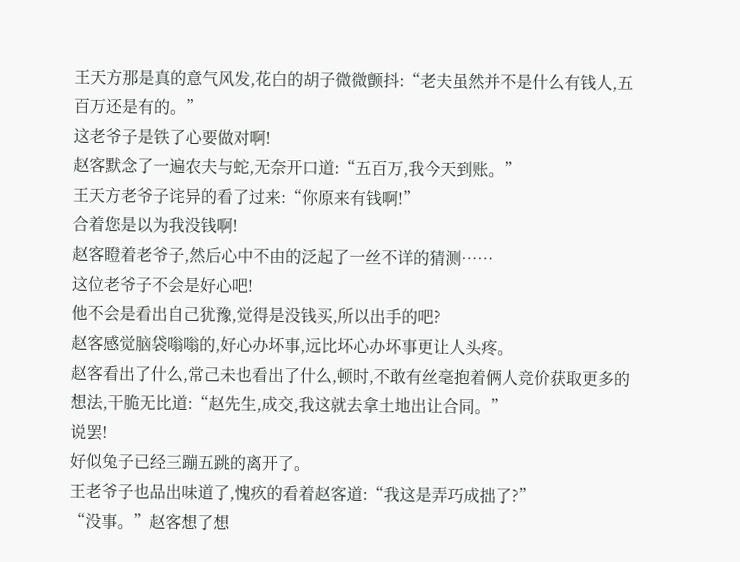王天方那是真的意气风发,花白的胡子微微颤抖:“老夫虽然并不是什么有钱人,五百万还是有的。”
这老爷子是铁了心要做对啊!
赵客默念了一遍农夫与蛇,无奈开口道:“五百万,我今天到账。”
王天方老爷子诧异的看了过来:“你原来有钱啊!”
合着您是以为我没钱啊!
赵客瞪着老爷子,然后心中不由的泛起了一丝不详的猜测……
这位老爷子不会是好心吧!
他不会是看出自己犹豫,觉得是没钱买,所以出手的吧?
赵客感觉脑袋嗡嗡的,好心办坏事,远比坏心办坏事更让人头疼。
赵客看出了什么,常己未也看出了什么,顿时,不敢有丝毫抱着俩人竞价获取更多的想法,干脆无比道:“赵先生,成交,我这就去拿土地出让合同。”
说罢!
好似兔子已经三蹦五跳的离开了。
王老爷子也品出味道了,愧疚的看着赵客道:“我这是弄巧成拙了?”
“没事。”赵客想了想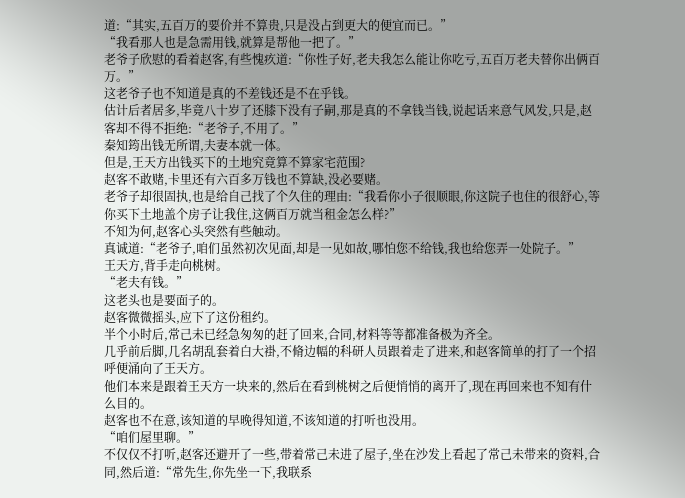道:“其实,五百万的要价并不算贵,只是没占到更大的便宜而已。”
“我看那人也是急需用钱,就算是帮他一把了。”
老爷子欣慰的看着赵客,有些愧疚道:“你性子好,老夫我怎么能让你吃亏,五百万老夫替你出俩百万。”
这老爷子也不知道是真的不差钱还是不在乎钱。
估计后者居多,毕竟八十岁了还膝下没有子嗣,那是真的不拿钱当钱,说起话来意气风发,只是,赵客却不得不拒绝:“老爷子,不用了。”
秦知筠出钱无所谓,夫妻本就一体。
但是,王天方出钱买下的土地究竟算不算家宅范围?
赵客不敢赌,卡里还有六百多万钱也不算缺,没必要赌。
老爷子却很固执,也是给自己找了个久住的理由:“我看你小子很顺眼,你这院子也住的很舒心,等你买下土地盖个房子让我住,这俩百万就当租金怎么样?”
不知为何,赵客心头突然有些触动。
真诚道:“老爷子,咱们虽然初次见面,却是一见如故,哪怕您不给钱,我也给您弄一处院子。”
王天方,背手走向桃树。
“老夫有钱。”
这老头也是要面子的。
赵客微微摇头,应下了这份租约。
半个小时后,常己未已经急匆匆的赶了回来,合同,材料等等都准备极为齐全。
几乎前后脚,几名胡乱套着白大褂,不脩边幅的科研人员跟着走了进来,和赵客简单的打了一个招呼便涌向了王天方。
他们本来是跟着王天方一块来的,然后在看到桃树之后便悄悄的离开了,现在再回来也不知有什么目的。
赵客也不在意,该知道的早晚得知道,不该知道的打听也没用。
“咱们屋里聊。”
不仅仅不打听,赵客还避开了一些,带着常己未进了屋子,坐在沙发上看起了常己未带来的资料,合同,然后道:“常先生,你先坐一下,我联系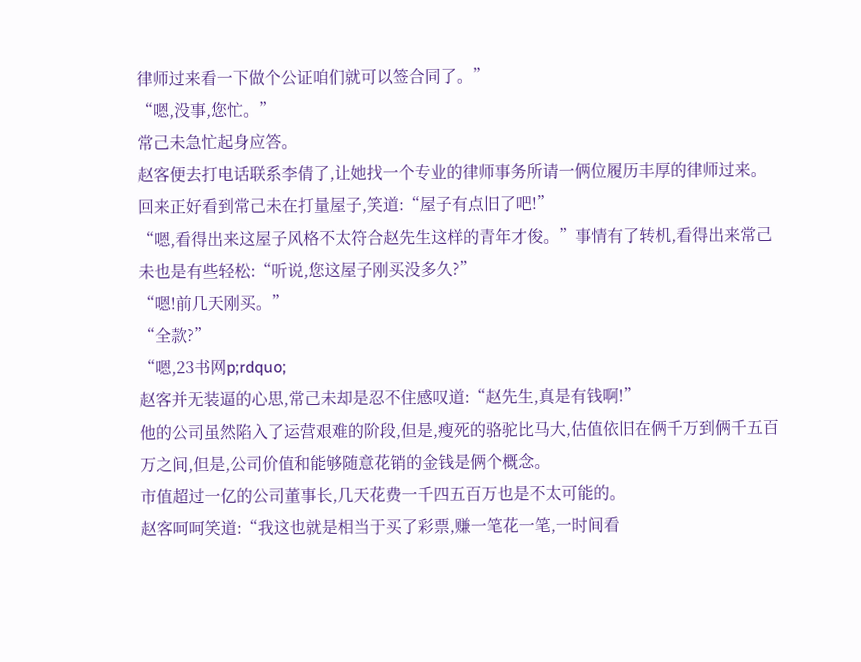律师过来看一下做个公证咱们就可以签合同了。”
“嗯,没事,您忙。”
常己未急忙起身应答。
赵客便去打电话联系李倩了,让她找一个专业的律师事务所请一俩位履历丰厚的律师过来。
回来正好看到常己未在打量屋子,笑道:“屋子有点旧了吧!”
“嗯,看得出来这屋子风格不太符合赵先生这样的青年才俊。”事情有了转机,看得出来常己未也是有些轻松:“听说,您这屋子刚买没多久?”
“嗯!前几天刚买。”
“全款?”
“嗯,23书网p;rdquo;
赵客并无装逼的心思,常己未却是忍不住感叹道:“赵先生,真是有钱啊!”
他的公司虽然陷入了运营艰难的阶段,但是,瘦死的骆驼比马大,估值依旧在俩千万到俩千五百万之间,但是,公司价值和能够随意花销的金钱是俩个概念。
市值超过一亿的公司董事长,几天花费一千四五百万也是不太可能的。
赵客呵呵笑道:“我这也就是相当于买了彩票,赚一笔花一笔,一时间看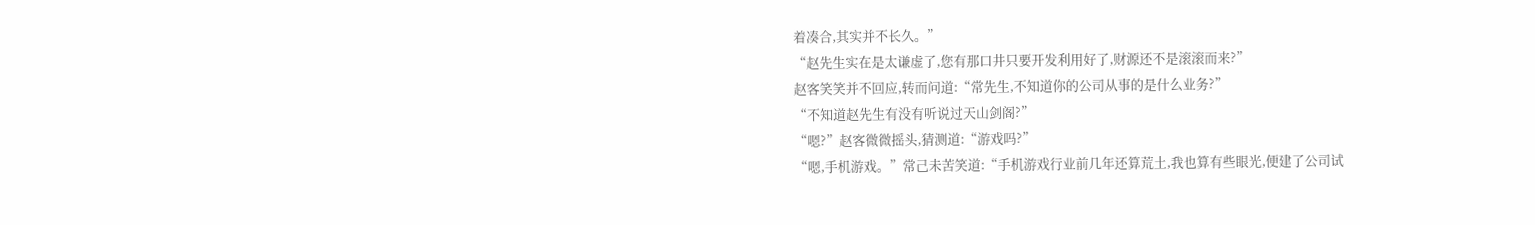着凑合,其实并不长久。”
“赵先生实在是太谦虚了,您有那口井只要开发利用好了,财源还不是滚滚而来?”
赵客笑笑并不回应,转而问道:“常先生,不知道你的公司从事的是什么业务?”
“不知道赵先生有没有听说过天山剑阁?”
“嗯?”赵客微微摇头,猜测道:“游戏吗?”
“嗯,手机游戏。”常己未苦笑道:“手机游戏行业前几年还算荒土,我也算有些眼光,便建了公司试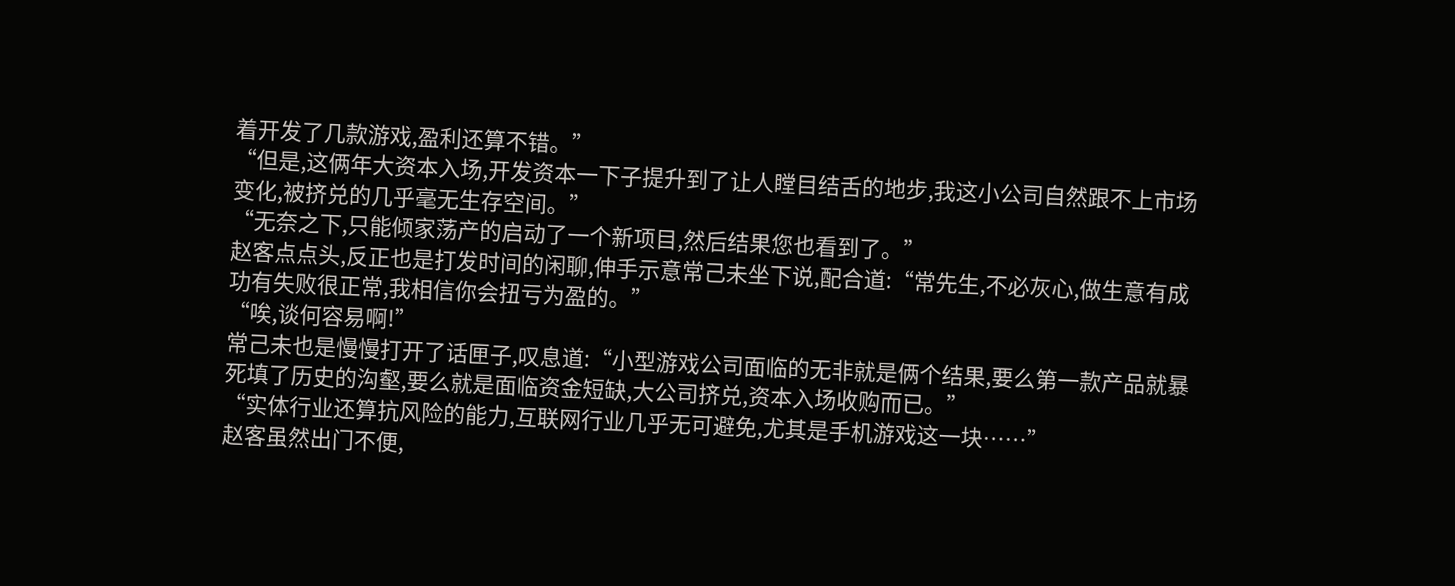着开发了几款游戏,盈利还算不错。”
“但是,这俩年大资本入场,开发资本一下子提升到了让人瞠目结舌的地步,我这小公司自然跟不上市场变化,被挤兑的几乎毫无生存空间。”
“无奈之下,只能倾家荡产的启动了一个新项目,然后结果您也看到了。”
赵客点点头,反正也是打发时间的闲聊,伸手示意常己未坐下说,配合道:“常先生,不必灰心,做生意有成功有失败很正常,我相信你会扭亏为盈的。”
“唉,谈何容易啊!”
常己未也是慢慢打开了话匣子,叹息道:“小型游戏公司面临的无非就是俩个结果,要么第一款产品就暴死填了历史的沟壑,要么就是面临资金短缺,大公司挤兑,资本入场收购而已。”
“实体行业还算抗风险的能力,互联网行业几乎无可避免,尤其是手机游戏这一块……”
赵客虽然出门不便,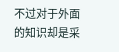不过对于外面的知识却是采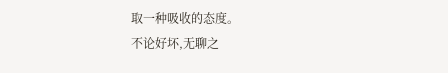取一种吸收的态度。
不论好坏,无聊之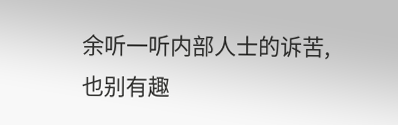余听一听内部人士的诉苦,也别有趣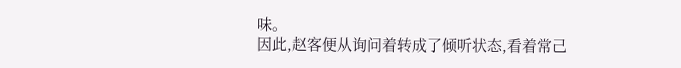味。
因此,赵客便从询问着转成了倾听状态,看着常己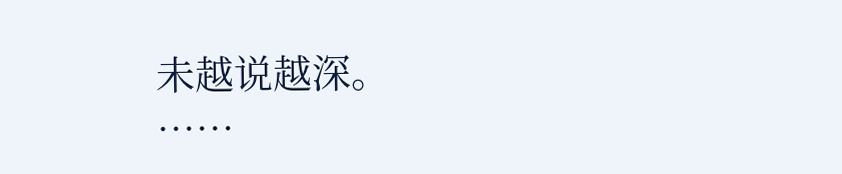未越说越深。
……